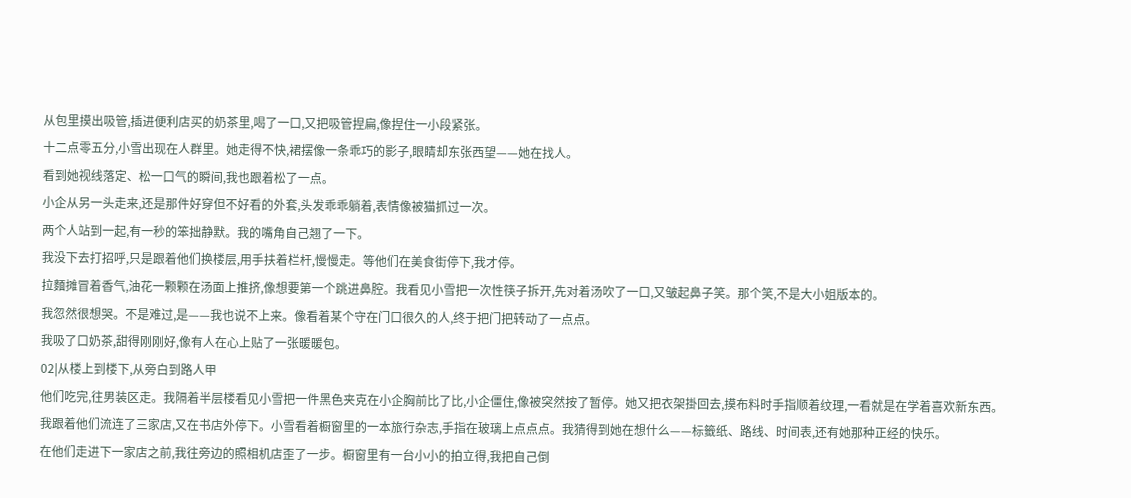从包里摸出吸管,插进便利店买的奶茶里,喝了一口,又把吸管捏扁,像捏住一小段紧张。
十二点零五分,小雪出现在人群里。她走得不快,裙摆像一条乖巧的影子,眼睛却东张西望——她在找人。
看到她视线落定、松一口气的瞬间,我也跟着松了一点。
小企从另一头走来,还是那件好穿但不好看的外套,头发乖乖躺着,表情像被猫抓过一次。
两个人站到一起,有一秒的笨拙静默。我的嘴角自己翘了一下。
我没下去打招呼,只是跟着他们换楼层,用手扶着栏杆,慢慢走。等他们在美食街停下,我才停。
拉麵摊冒着香气,油花一颗颗在汤面上推挤,像想要第一个跳进鼻腔。我看见小雪把一次性筷子拆开,先对着汤吹了一口,又皱起鼻子笑。那个笑,不是大小姐版本的。
我忽然很想哭。不是难过,是——我也说不上来。像看着某个守在门口很久的人,终于把门把转动了一点点。
我吸了口奶茶,甜得刚刚好,像有人在心上贴了一张暖暖包。
02|从楼上到楼下,从旁白到路人甲
他们吃完,往男装区走。我隔着半层楼看见小雪把一件黑色夹克在小企胸前比了比,小企僵住,像被突然按了暂停。她又把衣架掛回去,摸布料时手指顺着纹理,一看就是在学着喜欢新东西。
我跟着他们流连了三家店,又在书店外停下。小雪看着橱窗里的一本旅行杂志,手指在玻璃上点点点。我猜得到她在想什么——标籤纸、路线、时间表,还有她那种正经的快乐。
在他们走进下一家店之前,我往旁边的照相机店歪了一步。橱窗里有一台小小的拍立得,我把自己倒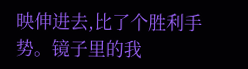映伸进去,比了个胜利手势。镜子里的我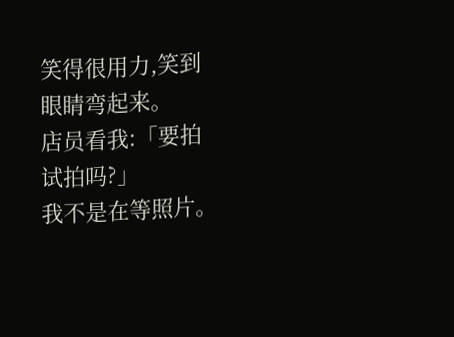笑得很用力,笑到眼睛弯起来。
店员看我:「要拍试拍吗?」
我不是在等照片。